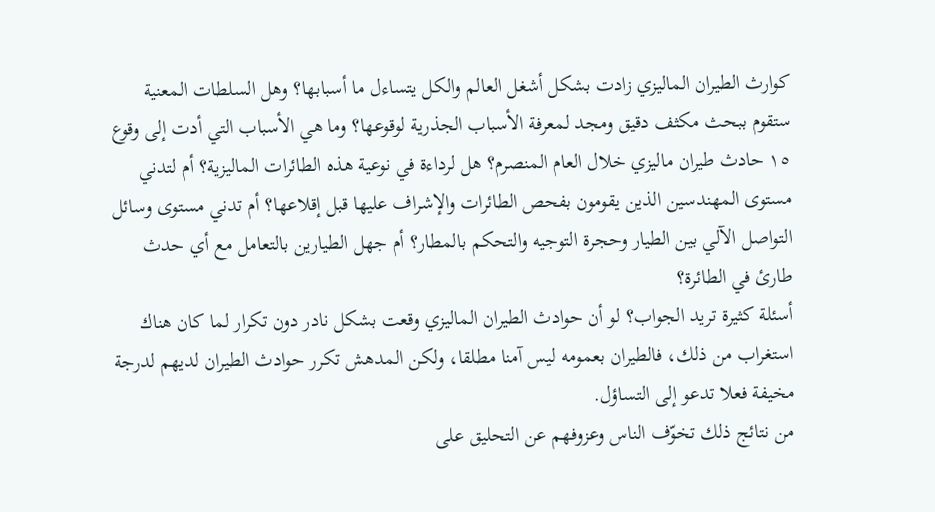كوارث الطيران الماليزي زادت بشكل أشغل العالم والكل يتساءل ما أسبابها؟ وهل السلطات المعنية ستقوم ببحث مكثف دقيق ومجد لمعرفة الأسباب الجذرية لوقوعها؟ وما هي الأسباب التي أدت إلى وقوع ١٥ حادث طيران ماليزي خلال العام المنصرم؟ هل لرداءة في نوعية هذه الطائرات الماليزية؟ أم لتدني مستوى المهندسين الذين يقومون بفحص الطائرات والإشراف عليها قبل إقلاعها؟ أم تدني مستوى وسائل التواصل الآلي بين الطيار وحجرة التوجيه والتحكم بالمطار؟ أم جهل الطيارين بالتعامل مع أي حدث طارئ في الطائرة؟
أسئلة كثيرة تريد الجواب؟ لو أن حوادث الطيران الماليزي وقعت بشكل نادر دون تكرار لما كان هناك استغراب من ذلك، فالطيران بعمومه ليس آمنا مطلقا، ولكن المدهش تكرر حوادث الطيران لديهم لدرجة مخيفة فعلا تدعو إلى التساؤل.
من نتائج ذلك تخوّف الناس وعزوفهم عن التحليق على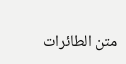متن الطائرات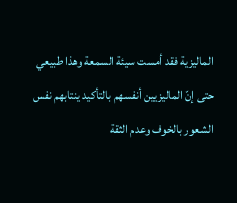الماليزية فقد أمست سيئة السمعة وهذا طبيعي حتى إنّ الماليزيين أنفسهم بالتأكيد ينتابهم نفس الشعور بالخوف وعدم الثقة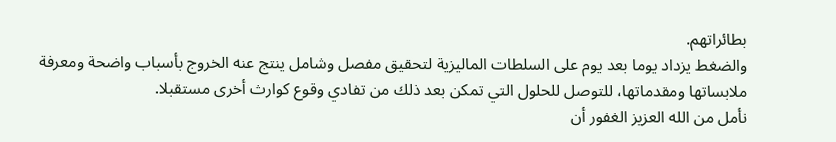بطائراتهم.
والضغط يزداد يوما بعد يوم على السلطات الماليزية لتحقيق مفصل وشامل ينتج عنه الخروج بأسباب واضحة ومعرفة ملابساتها ومقدماتها، للتوصل للحلول التي تمكن بعد ذلك من تفادي وقوع كوارث أخرى مستقبلا.
نأمل من الله العزيز الغفور أن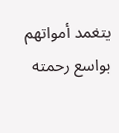يتغمد أمواتهم بواسع رحمته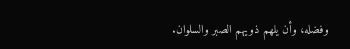وفضله، وأن يلهم ذويهم الصبر والسلوان.